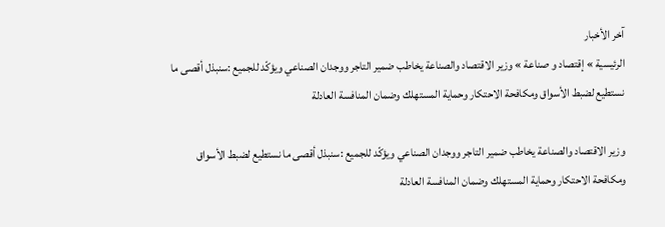آخر الأخبار
الرئيسية » إقتصاد و صناعة » وزير الاقتصاد والصناعة يخاطب ضمير التاجر ووجدان الصناعي ويؤكّد للجميع :سنبذل أقصى ما نستطيع لضبط الأسواق ومكافحة الاحتكار وحماية المستهلك وضمان المنافسة العادلة

وزير الاقتصاد والصناعة يخاطب ضمير التاجر ووجدان الصناعي ويؤكّد للجميع :سنبذل أقصى ما نستطيع لضبط الأسواق ومكافحة الاحتكار وحماية المستهلك وضمان المنافسة العادلة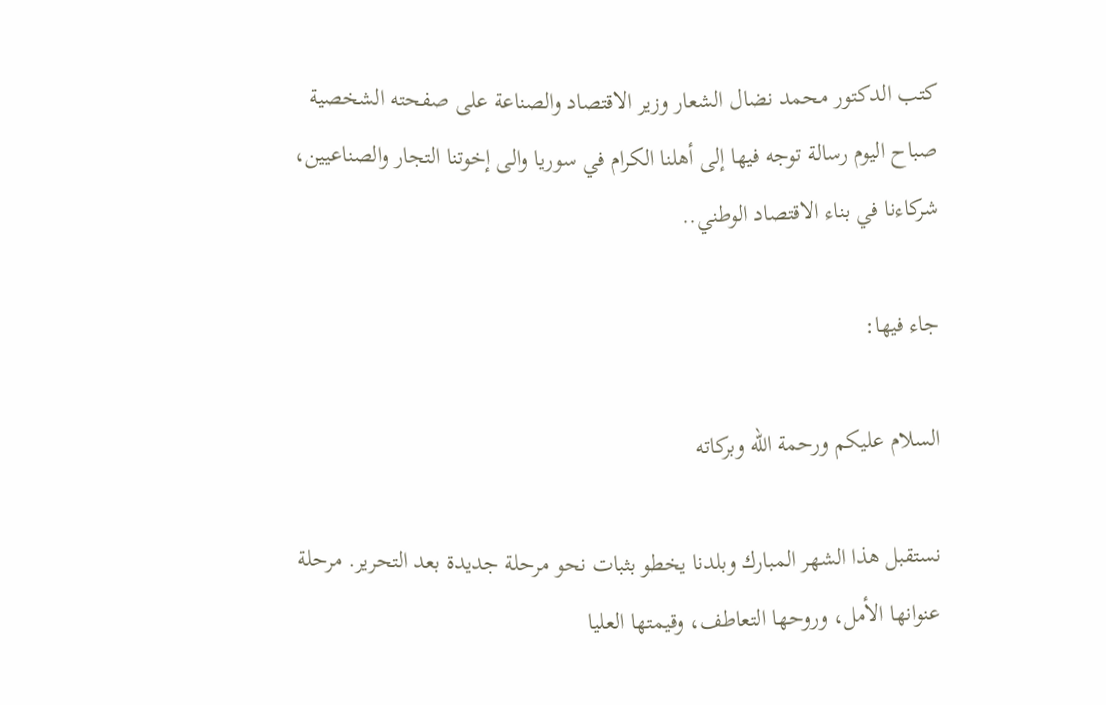كتب الدكتور محمد نضال الشعار وزير الاقتصاد والصناعة على صفحته الشخصية صباح اليوم رسالة توجه فيها إلى أهلنا الكرام في سوريا والى إخوتنا التجار والصناعيين، شركاءنا في بناء الاقتصاد الوطني..

جاء فيها:

السلام عليكم ورحمة الله وبركاته

نستقبل هذا الشهر المبارك وبلدنا يخطو بثبات نحو مرحلة جديدة بعد التحرير. مرحلة عنوانها الأمل، وروحها التعاطف، وقيمتها العليا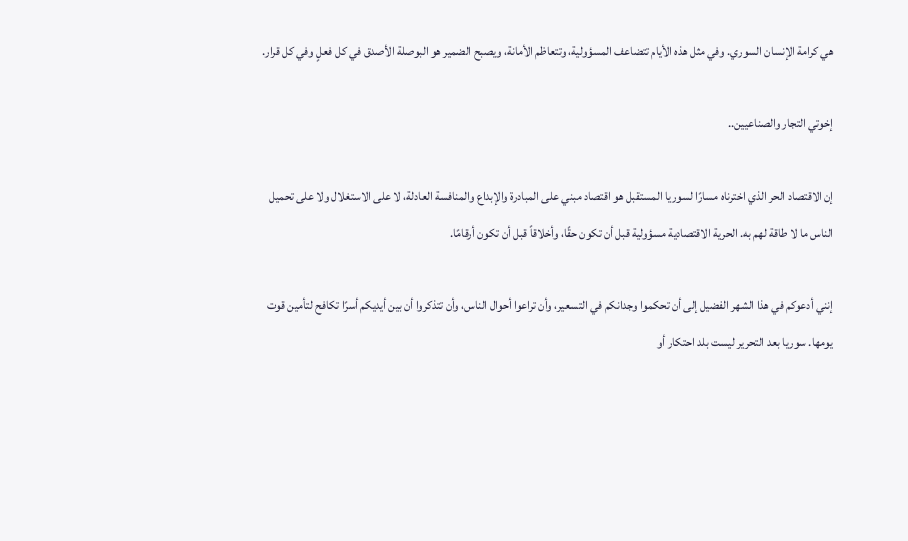هي كرامة الإنسان السوري. وفي مثل هذه الأيام تتضاعف المسؤولية، وتتعاظم الأمانة، ويصبح الضمير هو البوصلة الأصدق في كل فعلٍ وفي كل قرار.

إخوتي التجار والصناعيين..

إن الاقتصاد الحر الذي اخترناه مسارًا لسوريا المستقبل هو اقتصاد مبني على المبادرة والإبداع والمنافسة العادلة، لا على الاستغلال ولا على تحميل الناس ما لا طاقة لهم به. الحرية الاقتصادية مسؤولية قبل أن تكون حقًا، وأخلاقاً قبل أن تكون أرقامًا.

إنني أدعوكم في هذا الشهر الفضيل إلى أن تحكموا وجدانكم في التسعير، وأن تراعوا أحوال الناس، وأن تتذكروا أن بين أيديكم أسرًا تكافح لتأمين قوت يومها. سوريا بعد التحرير ليست بلد احتكار أو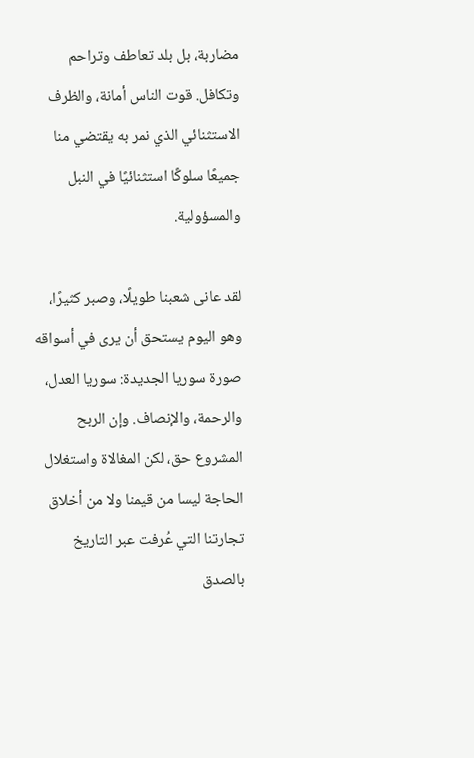مضاربة، بل بلد تعاطف وتراحم وتكافل. قوت الناس أمانة، والظرف الاستثنائي الذي نمر به يقتضي منا جميعًا سلوكًا استثنائيًا في النبل والمسؤولية.

لقد عانى شعبنا طويلًا، وصبر كثيرًا، وهو اليوم يستحق أن يرى في أسواقه صورة سوريا الجديدة: سوريا العدل، والرحمة، والإنصاف. وإن الربح المشروع حق، لكن المغالاة واستغلال الحاجة ليسا من قيمنا ولا من أخلاق تجارتنا التي عُرفت عبر التاريخ بالصدق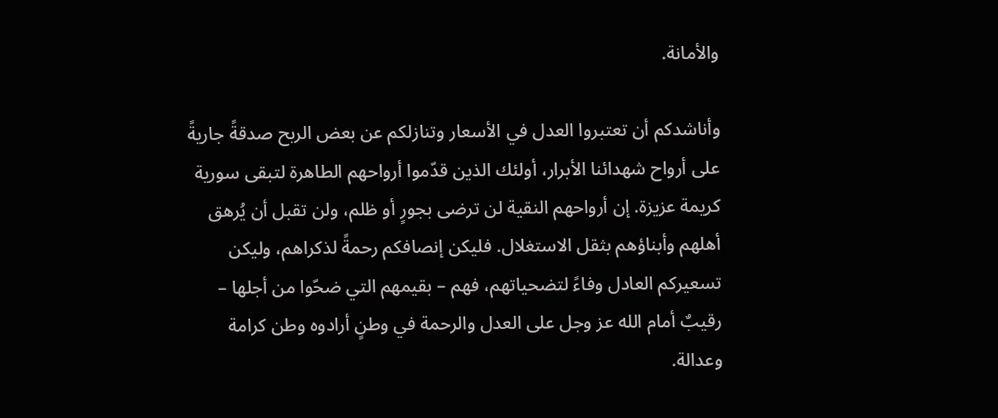والأمانة.

وأناشدكم أن تعتبروا العدل في الأسعار وتنازلكم عن بعض الربح صدقةً جاريةً على أرواح شهدائنا الأبرار، أولئك الذين قدّموا أرواحهم الطاهرة لتبقى سورية كريمة عزيزة. إن أرواحهم النقية لن ترضى بجورٍ أو ظلم، ولن تقبل أن يُرهق أهلهم وأبناؤهم بثقل الاستغلال. فليكن إنصافكم رحمةً لذكراهم، وليكن تسعيركم العادل وفاءً لتضحياتهم، فهم – بقيمهم التي ضحّوا من أجلها – رقيبٌ أمام الله عز وجل على العدل والرحمة في وطنٍ أرادوه وطن كرامة وعدالة.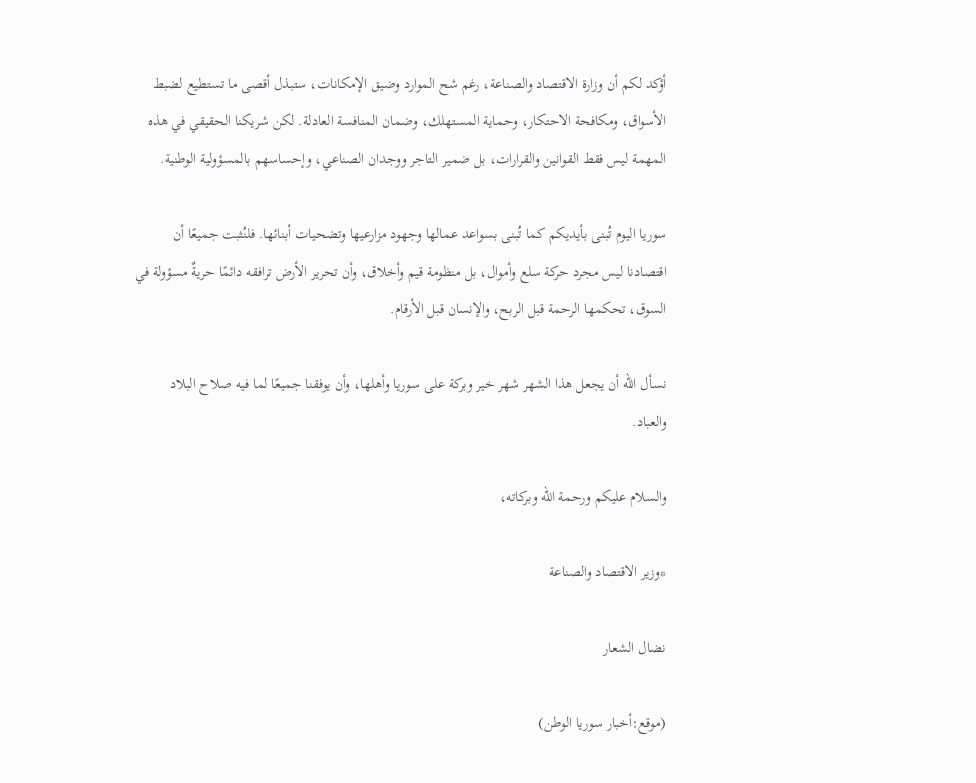أؤكد لكم أن وزارة الاقتصاد والصناعة، رغم شح الموارد وضيق الإمكانات، ستبذل أقصى ما تستطيع لضبط الأسواق، ومكافحة الاحتكار، وحماية المستهلك، وضمان المنافسة العادلة. لكن شريكنا الحقيقي في هذه المهمة ليس فقط القوانين والقرارات، بل ضمير التاجر ووجدان الصناعي، وإحساسهم بالمسؤولية الوطنية.

سوريا اليوم تُبنى بأيديكم كما تُبنى بسواعد عمالها وجهود مزارعيها وتضحيات أبنائها. فلنُثبت جميعًا أن اقتصادنا ليس مجرد حركة سلع وأموال، بل منظومة قيم وأخلاق، وأن تحرير الأرض ترافقه دائمًا حريةٌ مسؤولة في السوق، تحكمها الرحمة قبل الربح، والإنسان قبل الأرقام.

نسأل الله أن يجعل هذا الشهر شهر خير وبركة على سوريا وأهلها، وأن يوفقنا جميعًا لما فيه صلاح البلاد والعباد.

والسلام عليكم ورحمة الله وبركاته،

*وزير الاقتصاد والصناعة

نضال الشعار

(موقع:أخبار سوريا الوطن)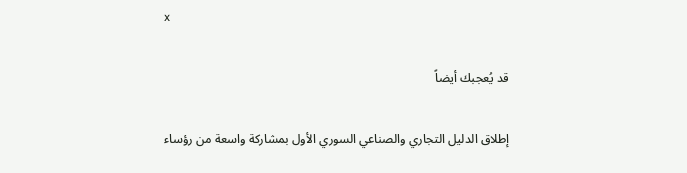x

قد يُعجبك أيضاً

إطلاق الدليل التجاري والصناعي السوري الأول بمشاركة واسعة من رؤساء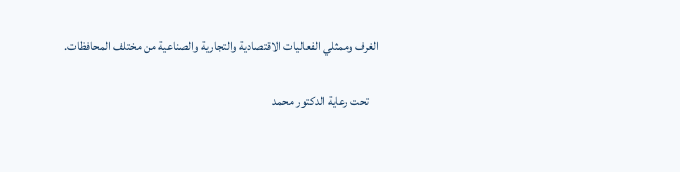الغرف وممثلي الفعاليات الاقتصادية والتجارية والصناعية من مختلف المحافظات.

    تحت رعاية الدكتور محمد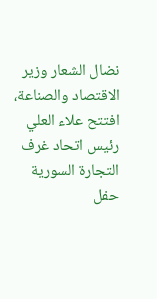نضال الشعار وزير الاقتصاد والصناعة، افتتح علاء العلي رئيس اتحاد غرف التجارة السورية حفل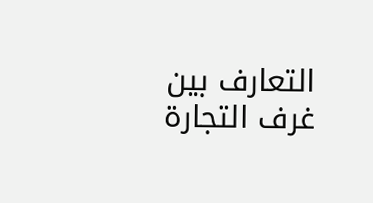التعارف بين غرف التجارة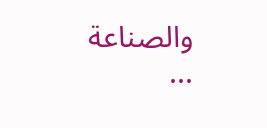والصناعة ...